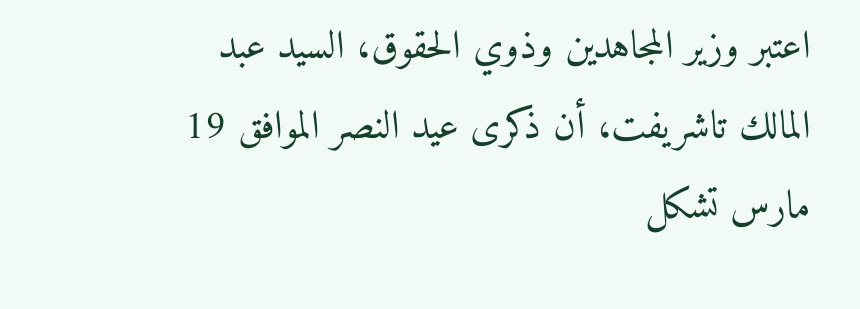اعتبر وزير المجاهدين وذوي الحقوق، السيد عبد المالك تاشريفت، أن ذكرى عيد النصر الموافق 19 مارس تشكل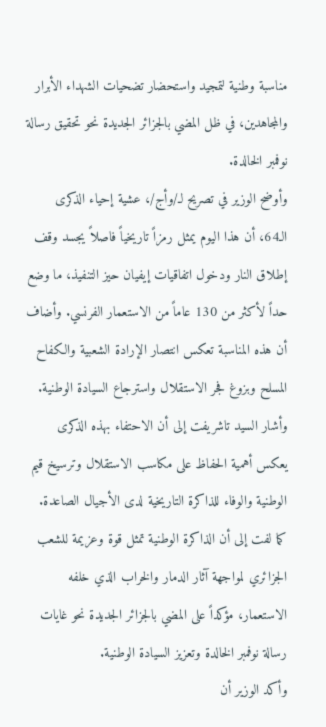مناسبة وطنية لتمجيد واستحضار تضحيات الشهداء الأبرار والمجاهدين، في ظل المضي بالجزائر الجديدة نحو تحقيق رسالة نوفمبر الخالدة.
وأوضح الوزير في تصريح لـ/وأج/، عشية إحياء الذكرى الـ64، أن هذا اليوم يمثل رمزاً تاريخياً فاصلاً يجسد وقف إطلاق النار ودخول اتفاقيات إيفيان حيز التنفيذ، ما وضع حداً لأكثر من 130 عاماً من الاستعمار الفرنسي. وأضاف أن هذه المناسبة تعكس انتصار الإرادة الشعبية والكفاح المسلح وبزوغ فجر الاستقلال واسترجاع السيادة الوطنية.
وأشار السيد تاشريفت إلى أن الاحتفاء بهذه الذكرى يعكس أهمية الحفاظ على مكاسب الاستقلال وترسيخ قيم الوطنية والوفاء للذاكرة التاريخية لدى الأجيال الصاعدة. كما لفت إلى أن الذاكرة الوطنية تمثل قوة وعزيمة للشعب الجزائري لمواجهة آثار الدمار والخراب الذي خلفه الاستعمار، مؤكداً على المضي بالجزائر الجديدة نحو غايات رسالة نوفمبر الخالدة وتعزيز السيادة الوطنية.
وأكد الوزير أن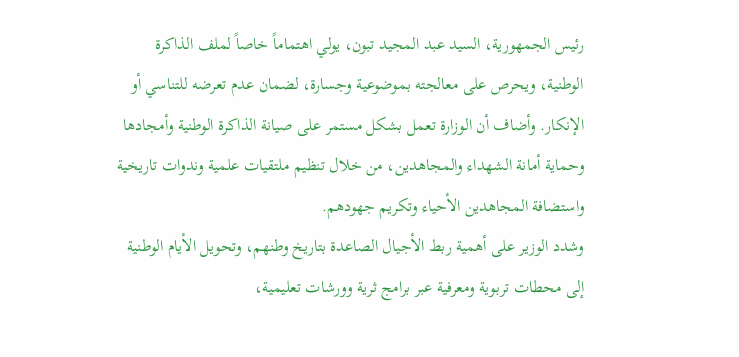رئيس الجمهورية، السيد عبد المجيد تبون، يولي اهتماماً خاصاً لملف الذاكرة الوطنية، ويحرص على معالجته بموضوعية وجسارة، لضمان عدم تعرضه للتناسي أو الإنكار. وأضاف أن الوزارة تعمل بشكل مستمر على صيانة الذاكرة الوطنية وأمجادها وحماية أمانة الشهداء والمجاهدين، من خلال تنظيم ملتقيات علمية وندوات تاريخية واستضافة المجاهدين الأحياء وتكريم جهودهم.
وشدد الوزير على أهمية ربط الأجيال الصاعدة بتاريخ وطنهم، وتحويل الأيام الوطنية إلى محطات تربوية ومعرفية عبر برامج ثرية وورشات تعليمية،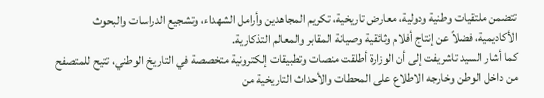تتضمن ملتقيات وطنية ودولية، معارض تاريخية، تكريم المجاهدين وأرامل الشهداء، وتشجيع الدراسات والبحوث الأكاديمية، فضلاً عن إنتاج أفلام وثائقية وصيانة المقابر والمعالم التذكارية.
كما أشار السيد تاشريفت إلى أن الوزارة أطلقت منصات وتطبيقات إلكترونية متخصصة في التاريخ الوطني، تتيح للمتصفح من داخل الوطن وخارجه الاطلاع على المحطات والأحداث التاريخية من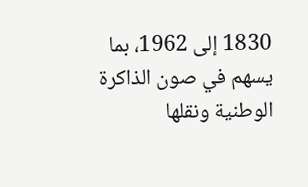1830 إلى 1962، بما يسهم في صون الذاكرة الوطنية ونقلها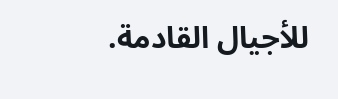للأجيال القادمة.